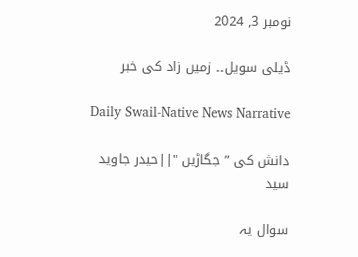نومبر 3, 2024

ڈیلی سویل۔۔ زمیں زاد کی خبر

Daily Swail-Native News Narrative

دانش کی ” جگاڑیں "||حیدر جاوید سید

سوال یہ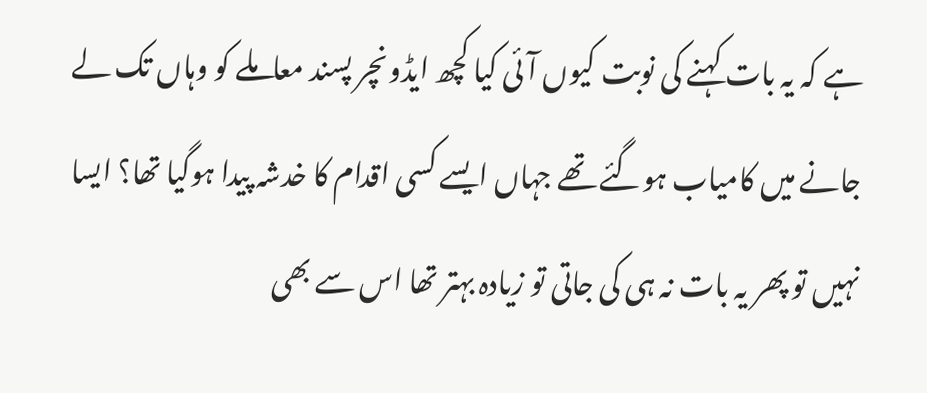ہے کہ یہ بات کہنے کی نوبت کیوں آئی کیا کچھ ایڈونچر پسند معاملے کو وہاں تک لے جانے میں کامیاب ہوگئے تھے جہاں ایسے کسی اقدام کا خدشہ پیدا ہوگیا تھا؟ ایسا نہیں تو پھر یہ بات نہ ہی کی جاتی تو زیادہ بہتر تھا اس سے بھی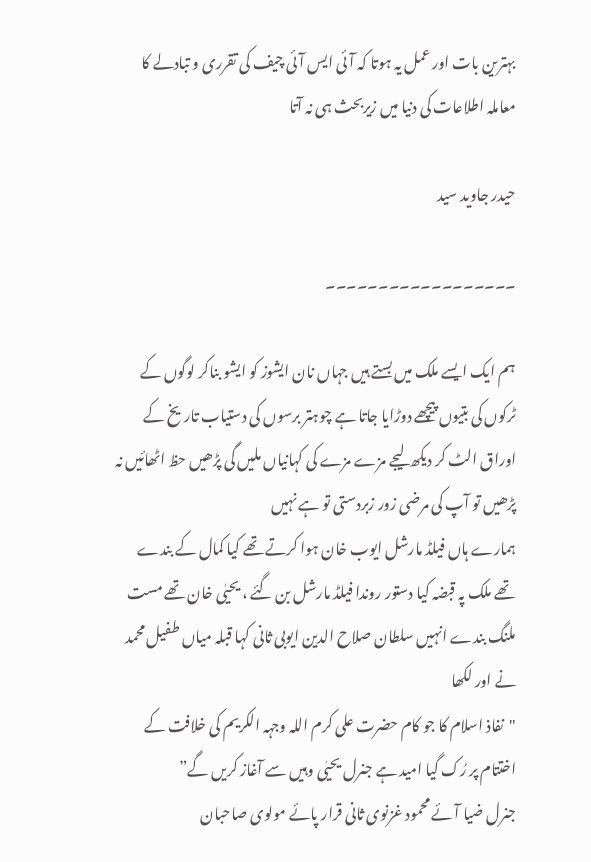بہترین بات اور عمل یہ ہوتا کہ آئی ایس آئی چیف کی تقرری و تبادلے کا معاملہ اطلاعات کی دنیا میں زیربحث ہی نہ آتا

حیدر جاوید سید

۔۔۔۔۔۔۔۔۔۔۔۔۔۔۔۔۔۔

ہم ایک ایسے ملک میں بستے ہیں جہاں نان ایشوز کو ایشو بناکر لوگوں کے ٹرکوں کی بتیوں پیچھے دوڑایا جاتا ہے چوہتر برسوں کی دستیاب تاریخ کے اوراق الٹ کر دیکھ لیجے مزے مزے کی کہانیاں ملیں گی پڑھیں حظ اٹھائیں نہ پڑھیں تو آپ کی مرضی زور زبردستی تو ہے نہیں
ہمارے ہاں فیلڈ مارشل ایوب خان ہوا کرتے تھے کیا کمال کے بندے تھے ملک پہ قبضہ کیا دستور روندا فیلڈ مارشل بن گئے ، یحیٰی خان تھے مست ملنگ بندے انہیں سلطان صلاح الدین ایوبی ثانی کہا قبلہ میاں طفیل محمد نے اور لکھا
"نفاذ اسلام کا جو کام حضرت علی کرم اللہ وجہہ الکریم کی خلافت کے اختتام پر رُک گیا امید ہے جنرل یحیٰی وہیں سے آغاز کریں گے”
جنرل ضیا آئے محمود غزنوی ثانی قرار پائے مولوی صاحبان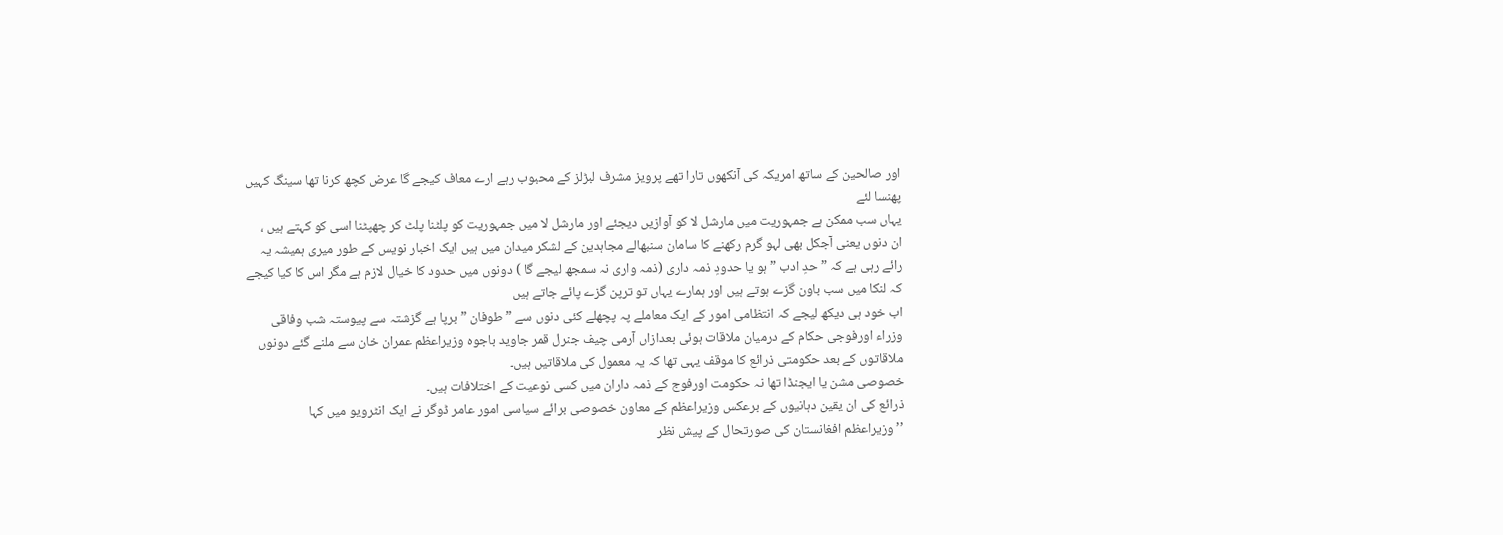اور صالحین کے ساتھ امریکہ کی آنکھوں تارا تھے پرویز مشرف لبڑلز کے محبوب رہے ارے معاف کیجے گا عرض کچھ کرنا تھا سینگ کہیں پھنسا لئے
یہاں سب ممکن ہے جمہوریت میں مارشل لا کو آوازیں دیجئے اور مارشل لا میں جمہوریت کو پلٹنا پلٹ کر چھپٹنا اسی کو کہتے ہیں ،
ان دنوں یعنی آجکل بھی لہو گرم رکھنے کا سامان سنبھالے مجاہدین کے لشکر میدان میں ہیں ایک اخبار نویس کے طور میری ہمیشہ یہ رائے رہی ہے کہ ” حدِ ادب ” ہو یا حدودِ ذمہ داری (ذمہ واری نہ سمجھ لیجے گا ) دونوں میں حدود کا خیال لازم ہے مگر اس کا کیا کیجے کہ لنکا میں سب باون گزے ہوتے ہیں اور ہمارے یہاں تو ترپن گزے پائے جاتے ہیں
اب خود ہی دیکھ لیجے کہ انتظامی امور کے ایک معاملے پہ پچھلے کئی دنوں سے ” طوفان ” برپا ہے گزشتہ سے پیوستہ شب وفاقی وزراء اورفوجی حکام کے درمیان ملاقات ہوئی بعدازاں آرمی چیف جنرل قمر جاوید باجوہ وزیراعظم عمران خان سے ملنے گئے دونوں ملاقاتوں کے بعد حکومتی ذرائع کا موقف یہی تھا کہ یہ معمول کی ملاقاتیں ہیں۔
خصوصی مشن یا ایجنڈا تھا نہ حکومت اورفوج کے ذمہ داران میں کسی نوعیت کے اختلافات ہیں۔
ذرائع کی ان یقین دہانیوں کے برعکس وزیراعظم کے معاون خصوصی برائے سیاسی امور عامر ڈوگر نے ایک انٹرویو میں کہا
’’وزیراعظم افغانستان کی صورتحال کے پیش نظر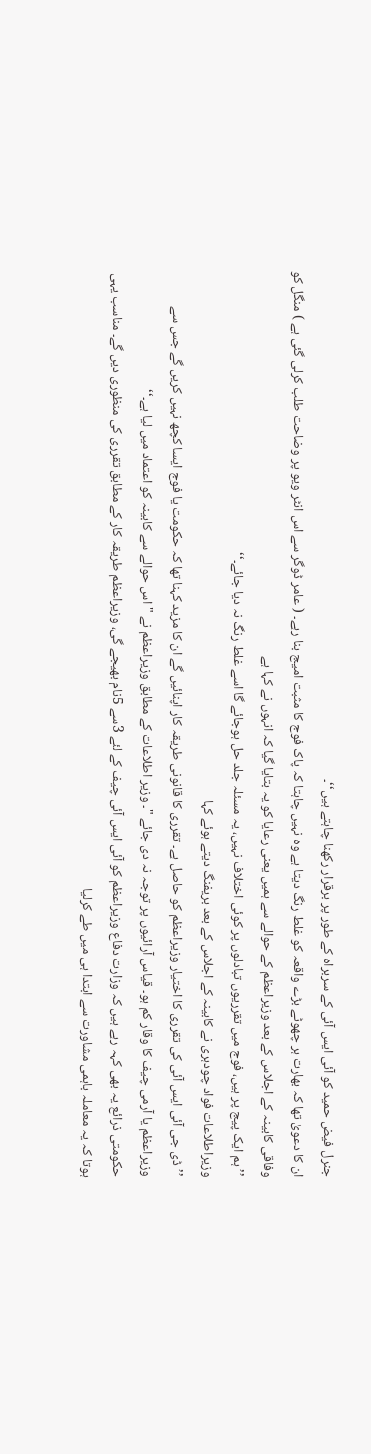جنرل فیض حمید کو آئی ایس آئی کے سربراہ کے طور پر برقرار رکھنا چاہتے ہیں‘‘۔
ان کا دعویٰ تھا کہ بھارت ہر چھوٹے بڑے واقعہ کو غلط رنگ دیتا ہے وہ نہیں چاہتا کہ پاک فوج کا مثبت امیج بنا رہے۔ ( عامر ڈوگر سے اس انٹر ویو پر وضاحت طلب کرلی گئی ہے ) منگل کو وفاقی کابینہ کے اجلاس کے بعد وزیراعظم کے حوالے سے ہمیں یعنی رعایا کو یہ بتایا گیا کہ انہوں نے کہا ہے
’’ہم ایک پیج پر ہیں، فوج میں تقرریوں تبادلوں پر کوئی اختلاف نہیں، یہ مسئلہ جلد حل ہوجائے گا اسے غلط رنگ نہ دیا جائے۔‘‘
وزیراطلاعات فواد چودہری نے کابینہ کے اجلاس کے بعد بریفنگ دیتے ہوئے کہا
’’ڈی جی آئی ایس آئی کی تقرری کا اختیار وزیراعظم کو حاصل ہے۔ تقرری کا قانونی طریقہ کار اپنائیں گے ان کا مزید کہنا تھا کہ حکومت یا فوج ایسا کچھ نہیں کریں گے جس سے وزیراعظم یا آرمی چیف کا وقار کم ہو۔ قیاس آرائیوں پر توجہ نہ دی جائے "۔ وزیر اطلاعات کے مطابق وزیراعظم نے "اس حوالے سے کابینہ کو اعتماد میں لیا ہے۔‘‘
حکومتی ذرائع یہ بھی کہہ رہے ہیں کہ وزارت دفاع وزیراعظم کو آئی ایس آئی چیف کے لئے 3سے 5نام بھیجے گی، وزیراعظم طریقہ کار کے مطابق تقرری کی منظوری دیں گے۔ مناسب یہی ہوتا کہ یہ معاملہ باہمی مشاورت سے ابتدا ہی میں طے کرلیا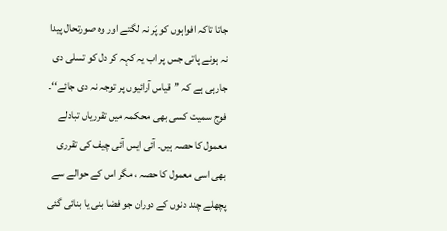جاتا تاکہ افواہوں کو پَر نہ لگتے اور وہ صورتحال پیدا نہ ہونے پاتی جس پر اب یہ کہہ کر دل کو تسلی دی جارہی ہے کہ ’’قیاس آرائیوں پر توجہ نہ دی جائے‘‘۔
فوج سمیت کسی بھی محکمہ میں تقرریاں تبادلے معمول کا حصہ ہیں۔ آئی ایس آئی چیف کی تقرری بھی اسی معمول کا حصہ ، مگر اس کے حوالے سے پچھلے چند دنوں کے دوران جو فضا بنی یا بنائی گئی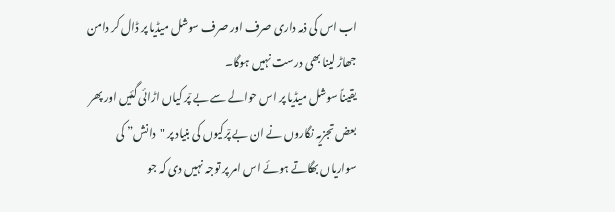اب اس کی ذمہ داری صرف اور صرف سوشل میڈیا پر ڈال کر دامن جھاڑ لینا بھی درست نہیں ہوگا۔
یقیناً سوشل میڈیا پر اس حوالے سے بے پٙر کیاں اڑائی گئیں اور پھر بعض تجزیہ نگاروں نے ان بے پٙرکیوں کی بنیاد پر "دانش” کی سواریاں بھگاتے ہوئے اس امر پر توجہ نہیں دی کہ جو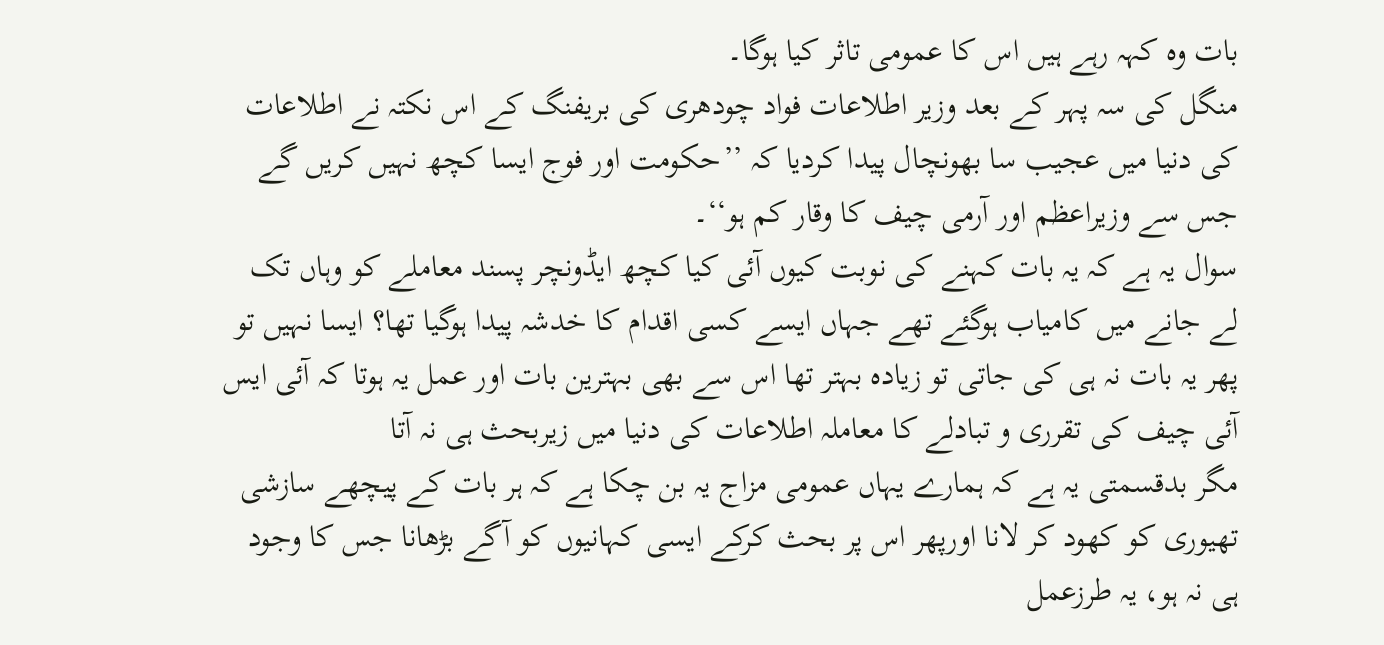بات وہ کہہ رہے ہیں اس کا عمومی تاثر کیا ہوگا۔
منگل کی سہ پہر کے بعد وزیر اطلاعات فواد چودھری کی بریفنگ کے اس نکتہ نے اطلاعات کی دنیا میں عجیب سا بھونچال پیدا کردیا کہ ’’حکومت اور فوج ایسا کچھ نہیں کریں گے جس سے وزیراعظم اور آرمی چیف کا وقار کم ہو‘‘۔
سوال یہ ہے کہ یہ بات کہنے کی نوبت کیوں آئی کیا کچھ ایڈونچر پسند معاملے کو وہاں تک لے جانے میں کامیاب ہوگئے تھے جہاں ایسے کسی اقدام کا خدشہ پیدا ہوگیا تھا؟ ایسا نہیں تو پھر یہ بات نہ ہی کی جاتی تو زیادہ بہتر تھا اس سے بھی بہترین بات اور عمل یہ ہوتا کہ آئی ایس آئی چیف کی تقرری و تبادلے کا معاملہ اطلاعات کی دنیا میں زیربحث ہی نہ آتا
مگر بدقسمتی یہ ہے کہ ہمارے یہاں عمومی مزاج یہ بن چکا ہے کہ ہر بات کے پیچھے سازشی تھیوری کو کھود کر لانا اورپھر اس پر بحث کرکے ایسی کہانیوں کو آگے بڑھانا جس کا وجود ہی نہ ہو، یہ طرزعمل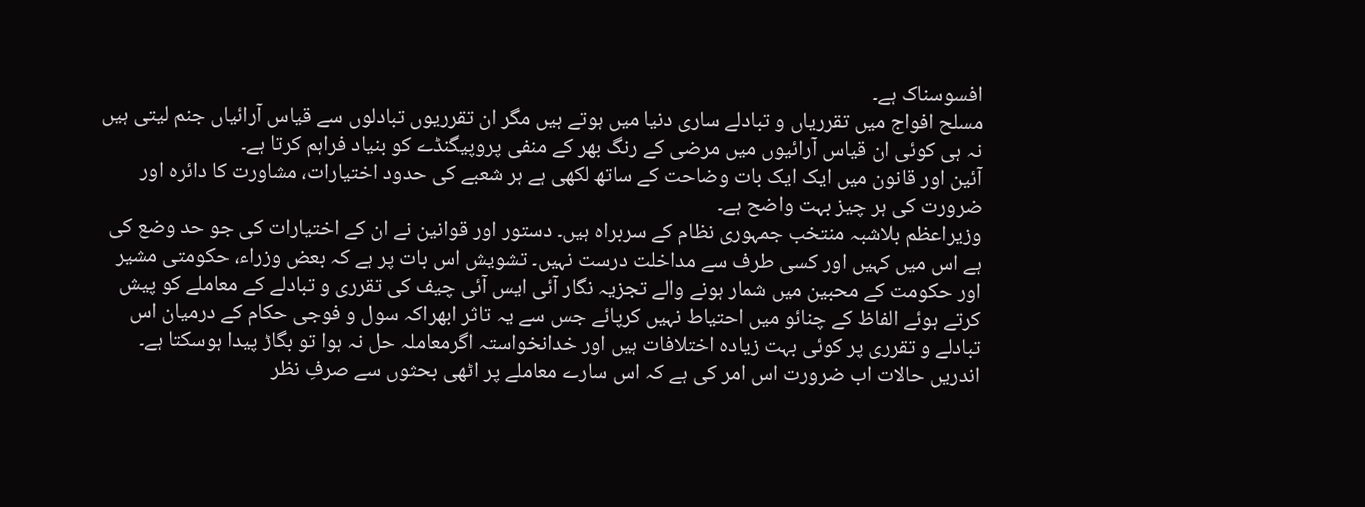افسوسناک ہے۔
مسلح افواج میں تقرریاں و تبادلے ساری دنیا میں ہوتے ہیں مگر ان تقرریوں تبادلوں سے قیاس آرائیاں جنم لیتی ہیں نہ ہی کوئی ان قیاس آرائیوں میں مرضی کے رنگ بھر کے منفی پروپیگنڈے کو بنیاد فراہم کرتا ہے۔
آئین اور قانون میں ایک ایک بات وضاحت کے ساتھ لکھی ہے ہر شعبے کی حدود اختیارات، مشاورت کا دائرہ اور ضرورت کی ہر چیز بہت واضح ہے۔
وزیراعظم بلاشبہ منتخب جمہوری نظام کے سربراہ ہیں۔ دستور اور قوانین نے ان کے اختیارات کی جو حد وضع کی ہے اس میں کہیں اور کسی طرف سے مداخلت درست نہیں۔ تشویش اس بات پر ہے کہ بعض وزراء، حکومتی مشیر اور حکومت کے محبین میں شمار ہونے والے تجزیہ نگار آئی ایس آئی چیف کی تقرری و تبادلے کے معاملے کو پیش کرتے ہوئے الفاظ کے چنائو میں احتیاط نہیں کرپائے جس سے یہ تاثر ابھراکہ سول و فوجی حکام کے درمیان اس تبادلے و تقرری پر کوئی بہت زیادہ اختلافات ہیں اور خدانخواستہ اگرمعاملہ حل نہ ہوا تو بگاڑ پیدا ہوسکتا ہے۔
اندریں حالات اب ضرورت اس امر کی ہے کہ اس سارے معاملے پر اٹھی بحثوں سے صرفِ نظر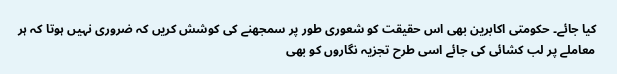کیا جائے۔ حکومتی اکابرین بھی اس حقیقت کو شعوری طور پر سمجھنے کی کوشش کریں کہ ضروری نہیں ہوتا کہ ہر معاملے پر لب کشائی کی جائے اسی طرح تجزیہ نگاروں کو بھی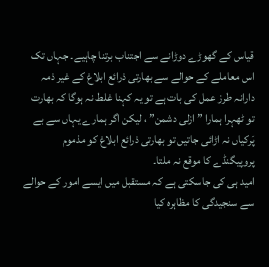قیاس کے گھوڑے دوڑانے سے اجتناب برتنا چاہیے۔ جہاں تک اس معاملے کے حوالے سے بھارتی ذرائع ابلاغ کے غیر ذمہ دارانہ طرز عمل کی بات ہے تو یہ کہنا غلط نہ ہوگا کہ بھارت تو ٹھہرا ہمارا ” ازلی دشمن” ، لیکن اگر ہمارے یہاں سے بے پَرکیاں نہ اڑائی جاتیں تو بھارتی ذرائع ابلاغ کو مذموم پروپیگنڈے کا موقع نہ ملتا۔
امید ہی کی جاسکتی ہے کہ مستقبل میں ایسے امور کے حوالے سے سنجیدگی کا مظاہرہ کیا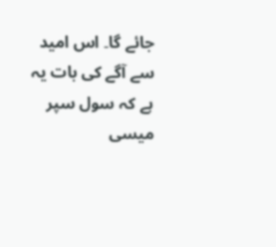جائے گا۔ اس امید سے آگے کی بات یہ ہے کہ سول سپر میسی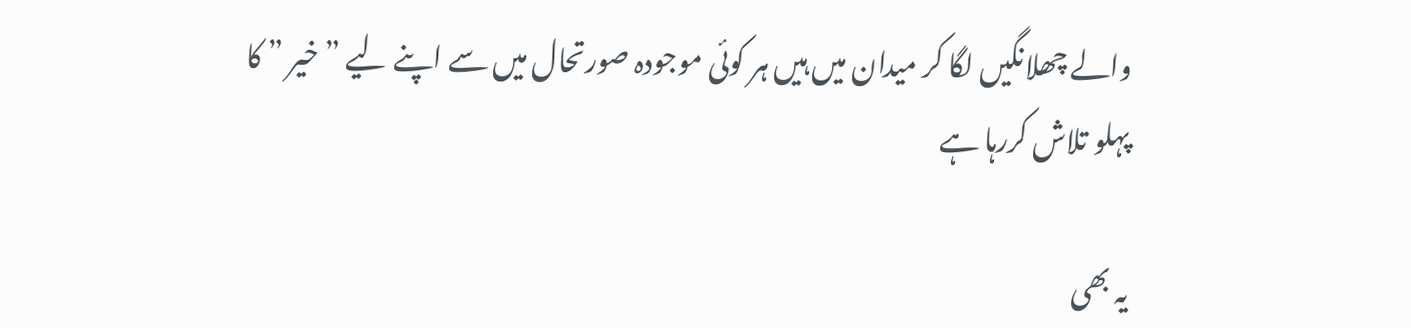والے چھلانگیں لگا کر میدان میں ہیں ہر کوئی موجودہ صورتحال میں سے اپنے لیے ” خیر ” کا پہلو تلاش کررہا ہے

یہ بھی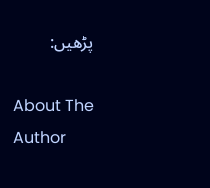پڑھیں:

About The Author